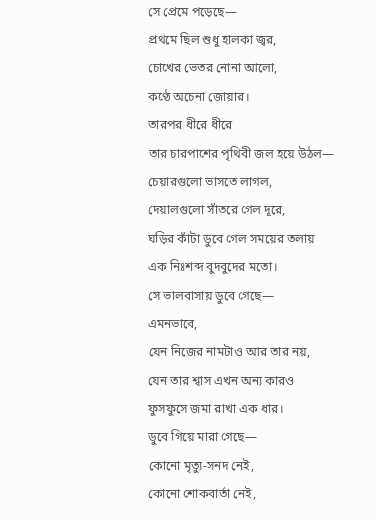সে প্রেমে পড়েছে—
প্রথমে ছিল শুধু হালকা জ্বর,
চোখের ভেতর নোনা আলো,
কণ্ঠে অচেনা জোয়ার।
তারপর ধীরে ধীরে
তার চারপাশের পৃথিবী জল হয়ে উঠল—
চেয়ারগুলো ভাসতে লাগল,
দেয়ালগুলো সাঁতরে গেল দূরে,
ঘড়ির কাঁটা ডুবে গেল সময়ের তলায়
এক নিঃশব্দ বুদবুদের মতো।
সে ভালবাসায় ডুবে গেছে—
এমনভাবে,
যেন নিজের নামটাও আর তার নয়,
যেন তার শ্বাস এখন অন্য কারও
ফুসফুসে জমা রাখা এক ধার।
ডুবে গিয়ে মারা গেছে—
কোনো মৃত্যু-সনদ নেই,
কোনো শোকবার্তা নেই,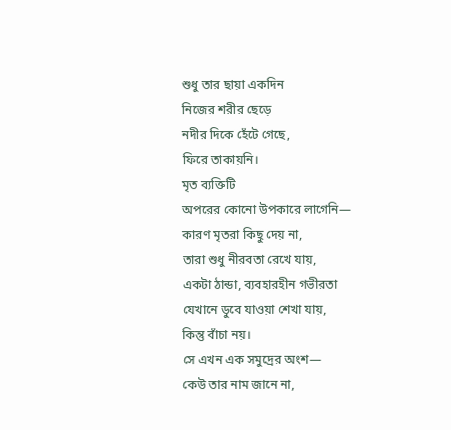শুধু তার ছায়া একদিন
নিজের শরীর ছেড়ে
নদীর দিকে হেঁটে গেছে,
ফিরে তাকায়নি।
মৃত ব্যক্তিটি
অপরের কোনো উপকারে লাগেনি—
কারণ মৃতরা কিছু দেয় না,
তারা শুধু নীরবতা রেখে যায়,
একটা ঠান্ডা, ব্যবহারহীন গভীরতা
যেখানে ডুবে যাওয়া শেখা যায়,
কিন্তু বাঁচা নয়।
সে এখন এক সমুদ্রের অংশ—
কেউ তার নাম জানে না,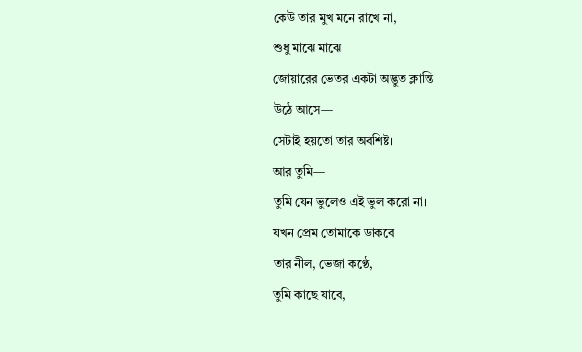কেউ তার মুখ মনে রাখে না,
শুধু মাঝে মাঝে
জোয়ারের ভেতর একটা অদ্ভুত ক্লান্তি
উঠে আসে—
সেটাই হয়তো তার অবশিষ্ট।
আর তুমি—
তুমি যেন ভুলেও এই ভুল করো না।
যখন প্রেম তোমাকে ডাকবে
তার নীল, ভেজা কণ্ঠে,
তুমি কাছে যাবে,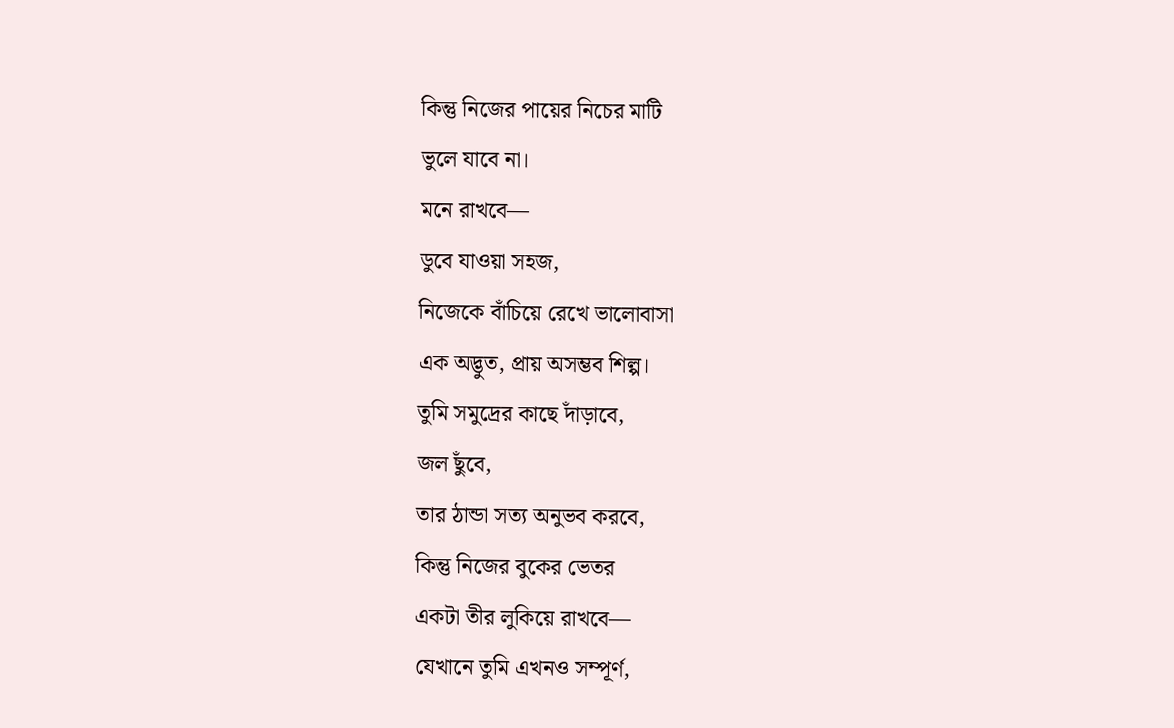কিন্তু নিজের পায়ের নিচের মাটি
ভুলে যাবে না।
মনে রাখবে—
ডুবে যাওয়া সহজ,
নিজেকে বাঁচিয়ে রেখে ভালোবাসা
এক অদ্ভুত, প্রায় অসম্ভব শিল্প।
তুমি সমুদ্রের কাছে দাঁড়াবে,
জল ছুঁবে,
তার ঠান্ডা সত্য অনুভব করবে,
কিন্তু নিজের বুকের ভেতর
একটা তীর লুকিয়ে রাখবে—
যেখানে তুমি এখনও সম্পূর্ণ,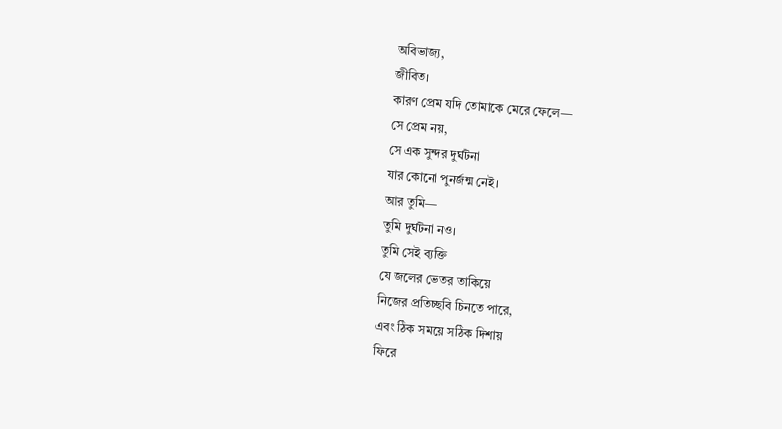অবিভাজ্য,
জীবিত।
কারণ প্রেম যদি তোমাকে মেরে ফেলে—
সে প্রেম নয়,
সে এক সুন্দর দুর্ঘটনা
যার কোনো পুনর্জন্ম নেই।
আর তুমি—
তুমি দুর্ঘটনা নও।
তুমি সেই ব্যক্তি
যে জলের ভেতর তাকিয়ে
নিজের প্রতিচ্ছবি চিনতে পারে,
এবং ঠিক সময়ে সঠিক দিশায়
ফিরে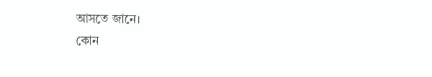আসতে জানে।
কোন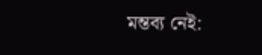মন্তব্য নেই: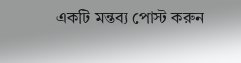একটি মন্তব্য পোস্ট করুন